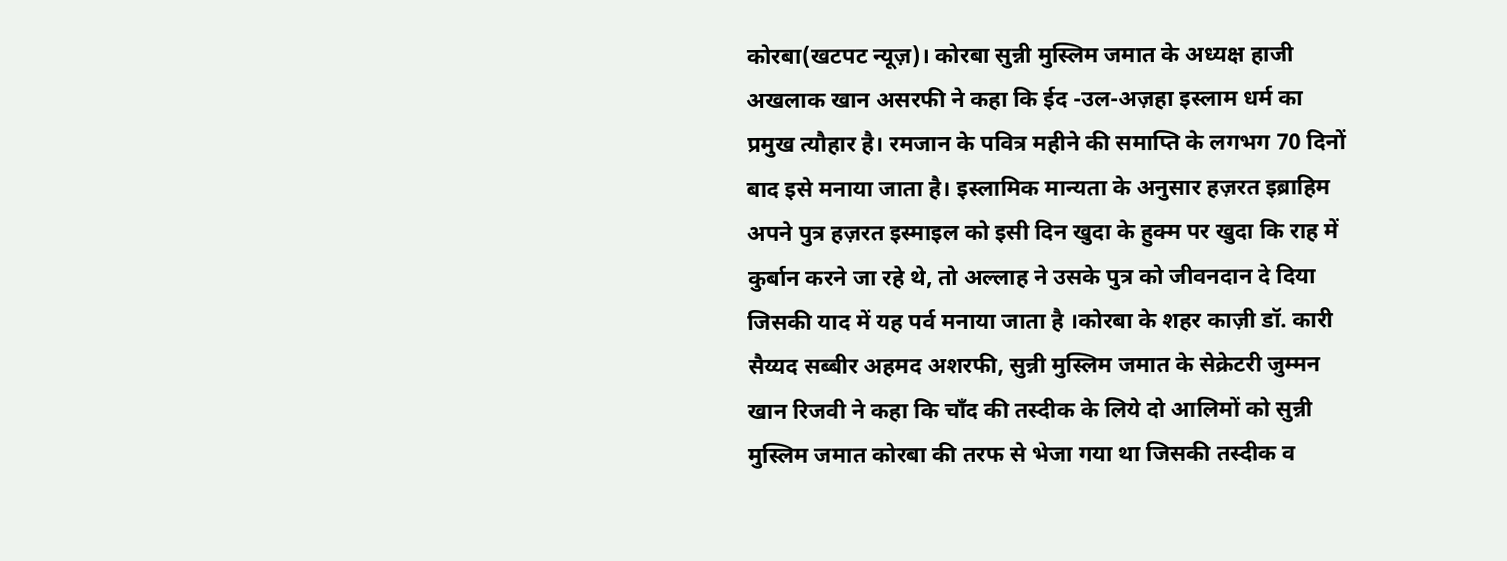कोरबा(खटपट न्यूज़)। कोरबा सुन्नी मुस्लिम जमात के अध्यक्ष हाजी अखलाक खान असरफी ने कहा कि ईद -उल-अज़हा इस्लाम धर्म का प्रमुख त्यौहार है। रमजान के पवित्र महीने की समाप्ति के लगभग 70 दिनों बाद इसे मनाया जाता है। इस्लामिक मान्यता के अनुसार हज़रत इब्राहिम अपने पुत्र हज़रत इस्माइल को इसी दिन खुदा के हुक्म पर खुदा कि राह में कुर्बान करने जा रहे थे, तो अल्लाह ने उसके पुत्र को जीवनदान दे दिया जिसकी याद में यह पर्व मनाया जाता है ।कोरबा के शहर काज़ी डॉ. कारी सैय्यद सब्बीर अहमद अशरफी, सुन्नी मुस्लिम जमात के सेक्रेटरी जुम्मन खान रिजवी ने कहा कि चाँद की तस्दीक के लिये दो आलिमों को सुन्नी मुस्लिम जमात कोरबा की तरफ से भेजा गया था जिसकी तस्दीक व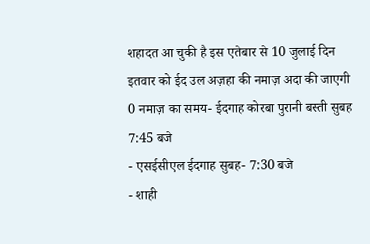शहादत आ चुकी है इस एतेबार से 10 जुलाई दिन इतवार को ईद उल अज़हा की नमाज़ अदा की जाएगी
0 नमाज़ का समय- ईदगाह कोरबा पुरानी बस्ती सुबह 7:45 बजे
- एसईसीएल ईदगाह सुबह- 7:30 बजे
- शाही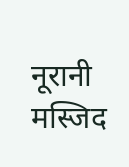नूरानी मस्जिद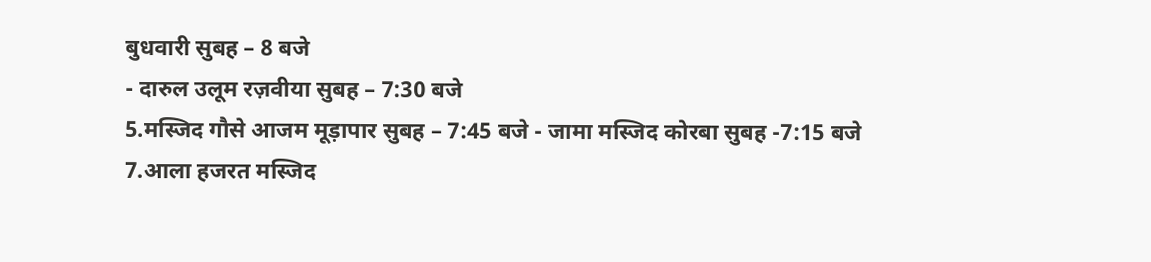बुधवारी सुबह – 8 बजे
- दारुल उलूम रज़वीया सुबह – 7:30 बजे
5.मस्जिद गौसे आजम मूड़ापार सुबह – 7:45 बजे - जामा मस्जिद कोरबा सुबह -7:15 बजे
7.आला हजरत मस्जिद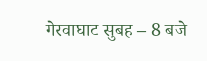गेरवाघाट सुबह – 8 बजे